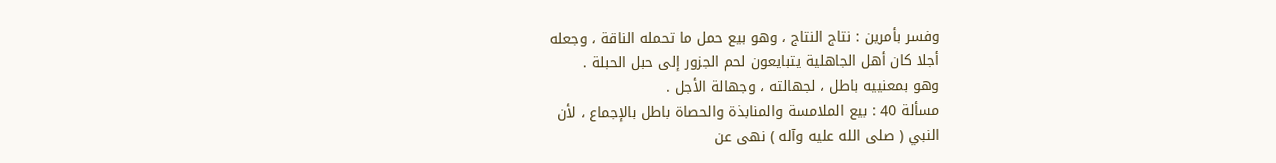وفسر بأمرين : نتاج النتاج ، وهو بيع حمل ما تحمله الناقة ، وجعله
أجلا كان أهل الجاهلية يتبايعون لحم الجزور إلى حبل الحبلة .
وهو بمعنييه باطل ، لجهالته ، وجهالة الأجل .
مسألة 40 : بيع الملامسة والمنابذة والحصاة باطل بالإجماع ، لأن
النبي ( صلى الله عليه وآله ) نهى عن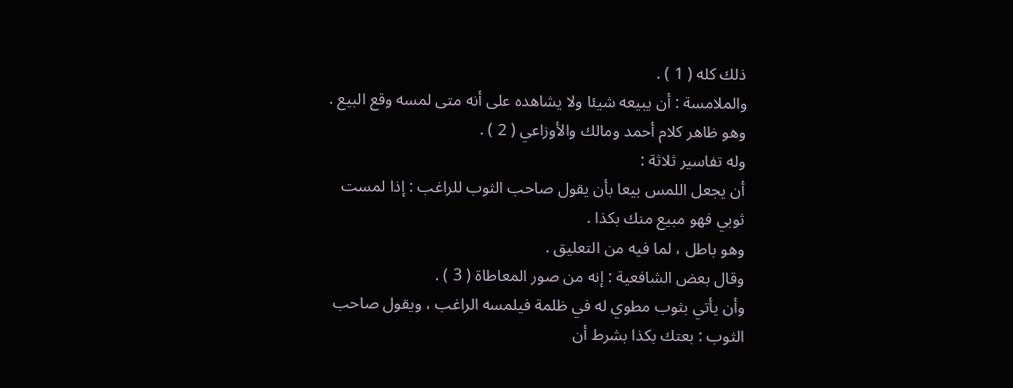ذلك كله ( 1 ) .
والملامسة : أن يبيعه شيئا ولا يشاهده على أنه متى لمسه وقع البيع .
وهو ظاهر كلام أحمد ومالك والأوزاعي ( 2 ) .
وله تفاسير ثلاثة :
أن يجعل اللمس بيعا بأن يقول صاحب الثوب للراغب : إذا لمست
ثوبي فهو مبيع منك بكذا .
وهو باطل ، لما فيه من التعليق .
وقال بعض الشافعية : إنه من صور المعاطاة ( 3 ) .
وأن يأتي بثوب مطوي له في ظلمة فيلمسه الراغب ، ويقول صاحب
الثوب : بعتك بكذا بشرط أن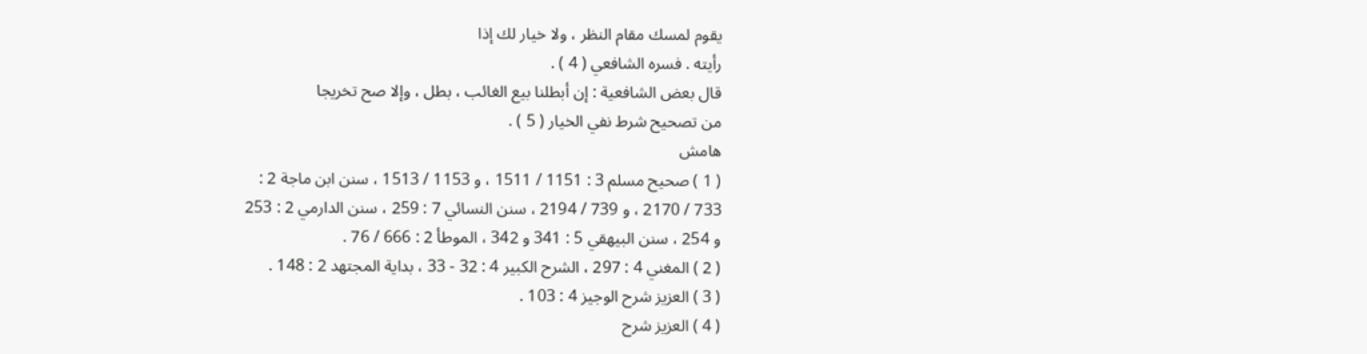يقوم لمسك مقام النظر ، ولا خيار لك إذا
رأيته . فسره الشافعي ( 4 ) .
قال بعض الشافعية : إن أبطلنا بيع الغائب ، بطل ، وإلا صح تخريجا
من تصحيح شرط نفي الخيار ( 5 ) .
هامش
( 1 ) صحيح مسلم 3 : 1151 / 1511 ، و 1153 / 1513 ، سنن ابن ماجة 2 :
733 / 2170 ، و 739 / 2194 ، سنن النسائي 7 : 259 ، سنن الدارمي 2 : 253
و 254 ، سنن البيهقي 5 : 341 و 342 ، الموطأ 2 : 666 / 76 .
( 2 ) المغني 4 : 297 ، الشرح الكبير 4 : 32 - 33 ، بداية المجتهد 2 : 148 .
( 3 ) العزيز شرح الوجيز 4 : 103 .
( 4 ) العزيز شرح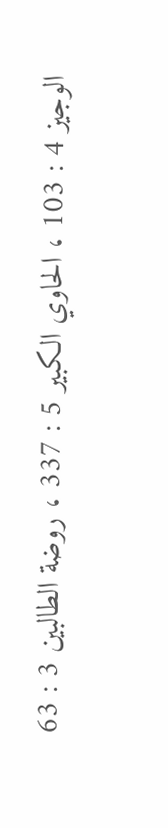الوجيز 4 : 103 ، الحاوي الكبير 5 : 337 ، روضة الطالبين 3 : 63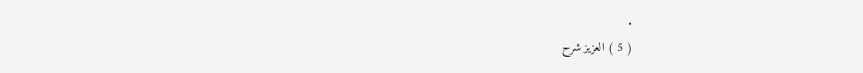.
( 5 ) العزيز شرح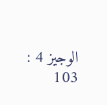الوجيز 4 : 103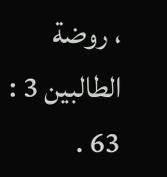، روضة الطالبين 3 : 63 .